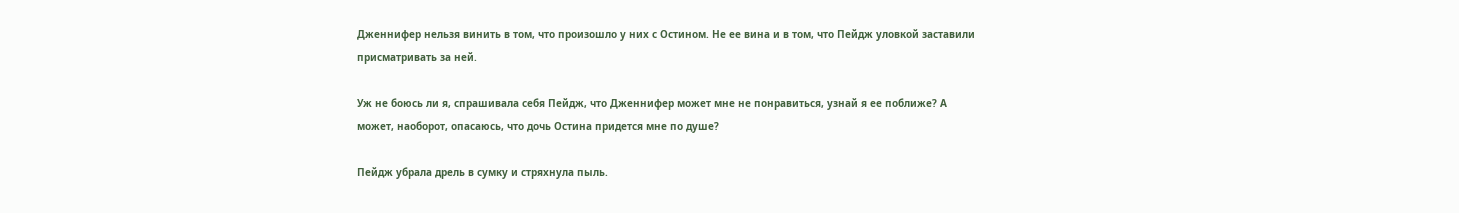Дженнифер нельзя винить в том, что произошло у них с Остином. Не ее вина и в том, что Пейдж уловкой заставили присматривать за ней.

Уж не боюсь ли я, спрашивала себя Пейдж, что Дженнифер может мне не понравиться, узнай я ее поближе? А может, наоборот, опасаюсь, что дочь Остина придется мне по душе?

Пейдж убрала дрель в сумку и стряхнула пыль.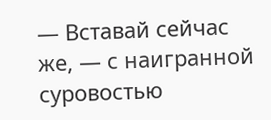— Вставай сейчас же, — с наигранной суровостью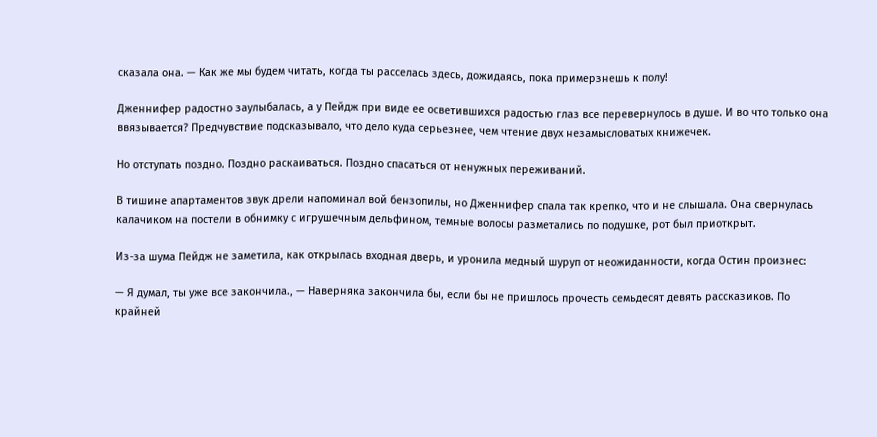сказала она. — Как же мы будем читать, когда ты расселась здесь, дожидаясь, пока примерзнешь к полу!

Дженнифер радостно заулыбалась, а у Пейдж при виде ее осветившихся радостью глаз все перевернулось в душе. И во что только она ввязывается? Предчувствие подсказывало, что дело куда серьезнее, чем чтение двух незамысловатых книжечек.

Но отступать поздно. Поздно раскаиваться. Поздно спасаться от ненужных переживаний.

В тишине апартаментов звук дрели напоминал вой бензопилы, но Дженнифер спала так крепко, что и не слышала. Она свернулась калачиком на постели в обнимку с игрушечным дельфином, темные волосы разметались по подушке, рот был приоткрыт.

Из-за шума Пейдж не заметила, как открылась входная дверь, и уронила медный шуруп от неожиданности, когда Остин произнес:

— Я думал, ты уже все закончила., — Наверняка закончила бы, если бы не пришлось прочесть семьдесят девять рассказиков. По крайней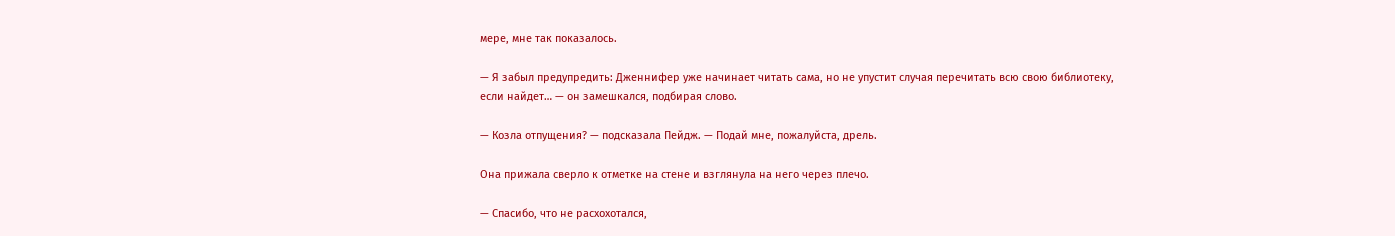мере, мне так показалось.

— Я забыл предупредить: Дженнифер уже начинает читать сама, но не упустит случая перечитать всю свою библиотеку, если найдет… — он замешкался, подбирая слово.

— Козла отпущения? — подсказала Пейдж. — Подай мне, пожалуйста, дрель.

Она прижала сверло к отметке на стене и взглянула на него через плечо.

— Спасибо, что не расхохотался,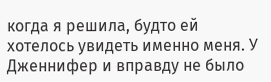когда я решила, будто ей хотелось увидеть именно меня. У Дженнифер и вправду не было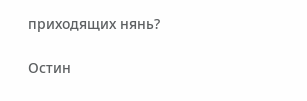приходящих нянь?

Остин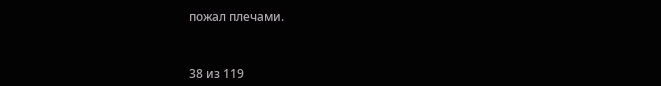пожал плечами.



38 из 119